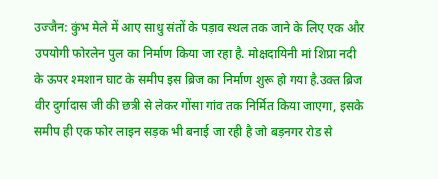उज्जैन: कुंभ मेले में आए साधु संतों के पड़ाव स्थल तक जाने के लिए एक और उपयोगी फोरलेन पुल का निर्माण किया जा रहा है. मोक्षदायिनी मां शिप्रा नदी के ऊपर श्मशान घाट के समीप इस ब्रिज का निर्माण शुरू हो गया है.उक्त ब्रिज वीर दुर्गादास जी की छत्री से लेकर गोंसा गांव तक निर्मित किया जाएगा, इसके समीप ही एक फोर लाइन सड़क भी बनाई जा रही है जो बड़नगर रोड से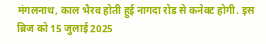मंगलनाथ, काल भैरव होती हुई नागदा रोड से कनेक्ट होगी. इस ब्रिज को 15 जुलाई 2025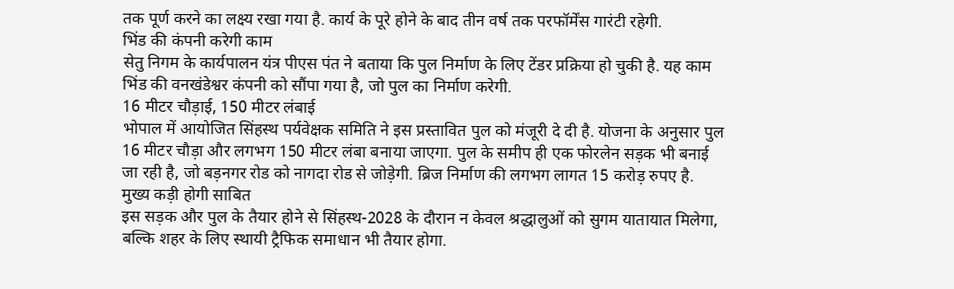तक पूर्ण करने का लक्ष्य रखा गया है. कार्य के पूरे होने के बाद तीन वर्ष तक परफॉर्मेंस गारंटी रहेगी.
भिंड की कंपनी करेगी काम
सेतु निगम के कार्यपालन यंत्र पीएस पंत ने बताया कि पुल निर्माण के लिए टेंडर प्रक्रिया हो चुकी है. यह काम भिंड की वनखंडेश्वर कंपनी को सौंपा गया है, जो पुल का निर्माण करेगी.
16 मीटर चौड़ाई, 150 मीटर लंबाई
भोपाल में आयोजित सिंहस्थ पर्यवेक्षक समिति ने इस प्रस्तावित पुल को मंजूरी दे दी है. योजना के अनुसार पुल 16 मीटर चौड़ा और लगभग 150 मीटर लंबा बनाया जाएगा. पुल के समीप ही एक फोरलेन सड़क भी बनाई जा रही है, जो बड़नगर रोड को नागदा रोड से जोड़ेगी. ब्रिज निर्माण की लगभग लागत 15 करोड़ रुपए है.
मुख्य कड़ी होगी साबित
इस सड़क और पुल के तैयार होने से सिंहस्थ-2028 के दौरान न केवल श्रद्धालुओं को सुगम यातायात मिलेगा, बल्कि शहर के लिए स्थायी ट्रैफिक समाधान भी तैयार होगा.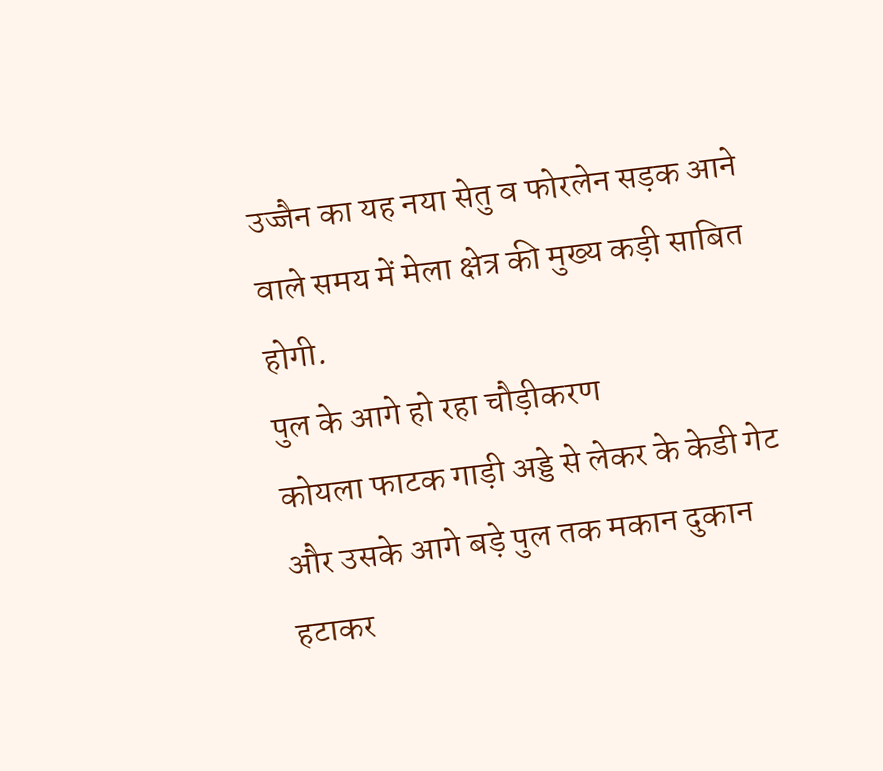उज्जैन का यह नया सेतु व फोरलेन सड़क आने वाले समय में मेला क्षेत्र की मुख्य कड़ी साबित होगी.
पुल के आगे हो रहा चौड़ीकरण
कोयला फाटक गाड़ी अड्डे से लेकर के केडी गेट और उसके आगे बड़े पुल तक मकान दुकान हटाकर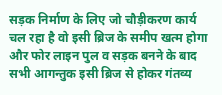सड़क निर्माण के लिए जो चौड़ीकरण कार्य चल रहा है वो इसी ब्रिज के समीप खत्म होगा और फोर लाइन पुल व सड़क बनने के बाद सभी आगन्तुक इसी ब्रिज से होकर गंतव्य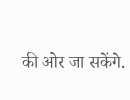की ओर जा सकेंगे.